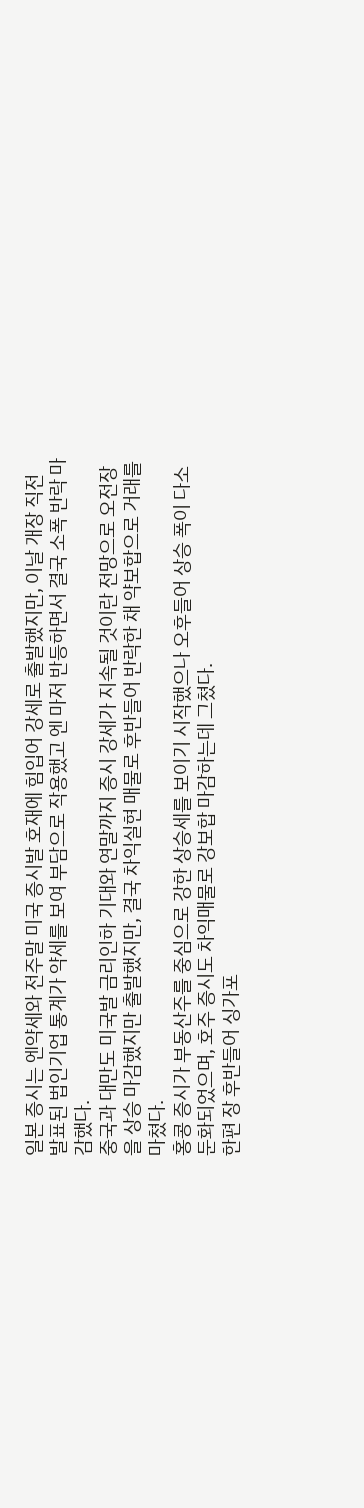일본 증시는 엔약세와 전주말 미국 증시발 호재에 힘입어 강세로 출발했지만, 이날 개장 직전 발표된 법인기업 통계가 약세를 보여 부담으로 작용했고 엔 마저 반등하면서 결국 소폭 반락 마감했다.
중국과 대만도 미국발 금리인하 기대와 연말까지 증시 강세가 지속될 것이란 전망으로 오전장을 상승 마감했지만 출발했지만, 결국 차익실현 매물로 후반들어 반락한 채 약보합으로 거래를 마쳤다.
홍콩 증시가 부동산주를 중심으로 강한 상승세를 보이기 시작했으나 오후들어 상승 폭이 다소 둔화되었으며, 호주 증시도 차익매물로 강보합 마감하는데 그쳤다.
한편 장 후반들어 싱가포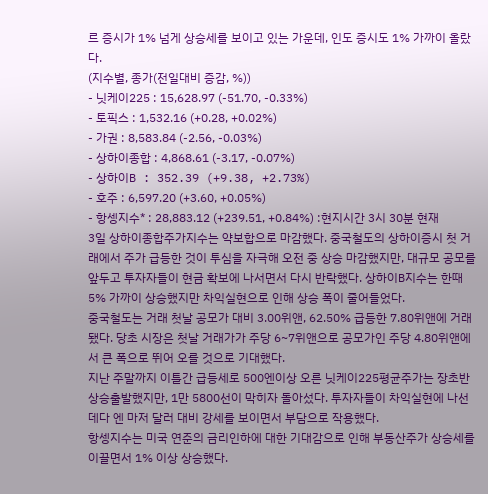르 증시가 1% 넘게 상승세를 보이고 있는 가운데, 인도 증시도 1% 가까이 올랐다.
(지수별, 종가(전일대비 증감, %))
- 닛케이225 : 15,628.97 (-51.70, -0.33%)
- 토픽스 : 1,532.16 (+0.28, +0.02%)
- 가권 : 8,583.84 (-2.56, -0.03%)
- 상하이종합 : 4,868.61 (-3.17, -0.07%)
- 상하이B : 352.39 (+9.38, +2.73%)
- 호주 : 6,597.20 (+3.60, +0.05%)
- 항셍지수* : 28,883.12 (+239.51, +0.84%) :현지시간 3시 30분 현재
3일 상하이종합주가지수는 약보합으로 마감했다. 중국철도의 상하이증시 첫 거래에서 주가 급등한 것이 투심을 자극해 오전 중 상승 마감했지만, 대규모 공모를 앞두고 투자자들이 현금 확보에 나서면서 다시 반락했다. 상하이B지수는 한때 5% 가까이 상승했지만 차익실현으로 인해 상승 폭이 줄어들었다.
중국철도는 거래 첫날 공모가 대비 3.00위앤, 62.50% 급등한 7.80위앤에 거래됐다. 당초 시장은 첫날 거래가가 주당 6~7위앤으로 공모가인 주당 4.80위앤에서 큰 폭으로 뛰어 오를 것으로 기대했다.
지난 주말까지 이틀간 급등세로 500엔이상 오른 닛케이225평균주가는 장초반 상승출발했지만, 1만 5800선이 막히자 돌아섰다. 투자자들이 차익실현에 나선 데다 엔 마저 달러 대비 강세를 보이면서 부담으로 작용했다.
항셍지수는 미국 연준의 금리인하에 대한 기대감으로 인해 부동산주가 상승세를 이끌면서 1% 이상 상승했다.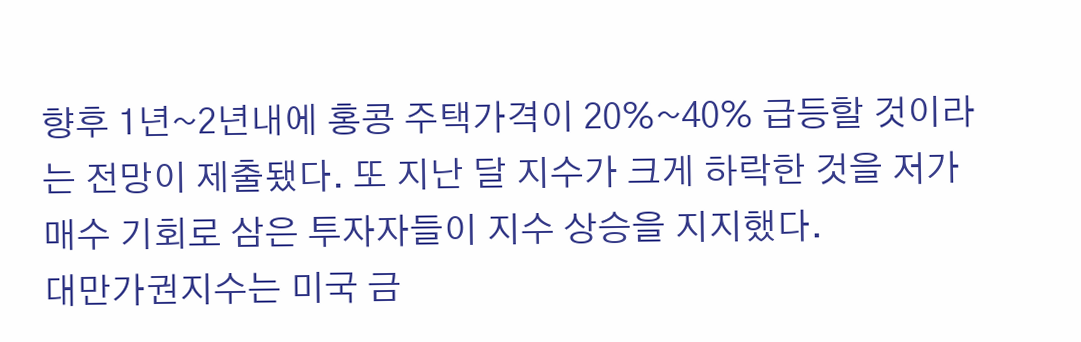향후 1년~2년내에 홍콩 주택가격이 20%~40% 급등할 것이라는 전망이 제출됐다. 또 지난 달 지수가 크게 하락한 것을 저가매수 기회로 삼은 투자자들이 지수 상승을 지지했다.
대만가권지수는 미국 금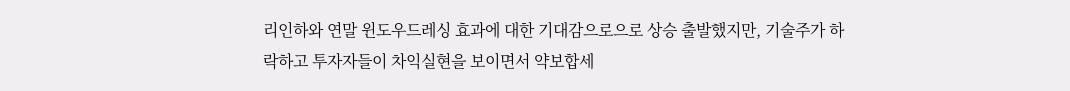리인하와 연말 윈도우드레싱 효과에 대한 기대감으로으로 상승 출발했지만, 기술주가 하락하고 투자자들이 차익실현을 보이면서 약보합세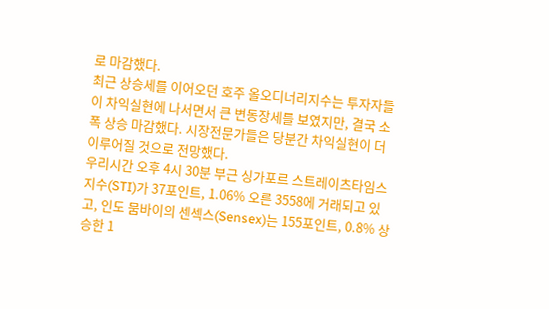로 마감했다.
최근 상승세를 이어오던 호주 올오디너리지수는 투자자들이 차익실현에 나서면서 큰 변동장세를 보였지만, 결국 소폭 상승 마감했다. 시장전문가들은 당분간 차익실현이 더 이루어질 것으로 전망했다.
우리시간 오후 4시 30분 부근 싱가포르 스트레이츠타임스지수(STI)가 37포인트, 1.06% 오른 3558에 거래되고 있고, 인도 뭄바이의 센섹스(Sensex)는 155포인트, 0.8% 상승한 1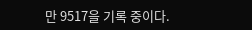만 9517을 기록 중이다.